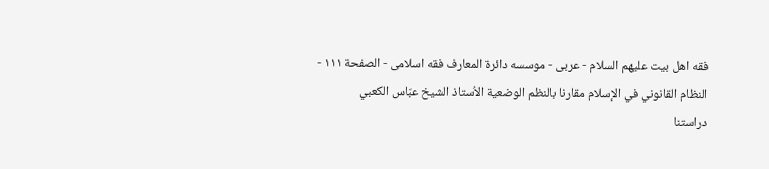فقه اهل بیت علیهم السلام - عربی - موسسه دائرة المعارف فقه اسلامی - الصفحة ١١١ - النظام القانوني في الإسلام مقارنا بالنظم الوضعية الاُستاذ الشيخ عبّاس الكعبي
دراستنا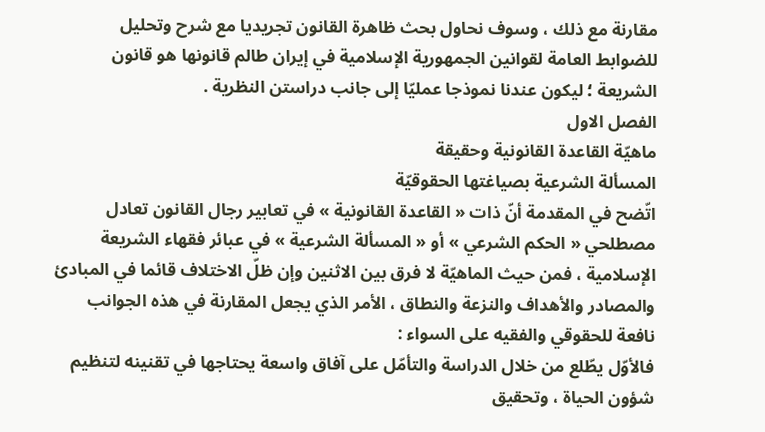مقارنة مع ذلك ، وسوف نحاول بحث ظاهرة القانون تجريديا مع شرح وتحليل للضوابط العامة لقوانين الجمهورية الإسلامية في إيران طالم قانونها هو قانون الشريعة ؛ ليكون عندنا نموذجا عمليّا إلى جانب دراستن النظرية .
الفصل الاول
ماهيّة القاعدة القانونية وحقيقة
المسألة الشرعية بصياغتها الحقوقيّة
اتّضح في المقدمة أنّ ذات « القاعدة القانونية » في تعابير رجال القانون تعادل مصطلحي « الحكم الشرعي » أو « المسألة الشرعية » في عبائر فقهاء الشريعة الإسلامية ، فمن حيث الماهيّة لا فرق بين الاثنين وإن ظلّ الاختلاف قائما في المبادئ والمصادر والأهداف والنزعة والنطاق ، الأمر الذي يجعل المقارنة في هذه الجوانب نافعة للحقوقي والفقيه على السواء :
فالأوّل يطّلع من خلال الدراسة والتأمّل على آفاق واسعة يحتاجها في تقنينه لتنظيم شؤون الحياة ، وتحقيق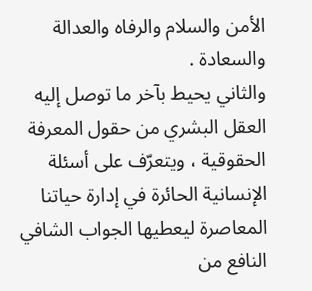الأمن والسلام والرفاه والعدالة والسعادة .
والثاني يحيط بآخر ما توصل إليه العقل البشري من حقول المعرفة الحقوقية ، ويتعرّف على أسئلة الإنسانية الحائرة في إدارة حياتنا المعاصرة ليعطيها الجواب الشافي النافع من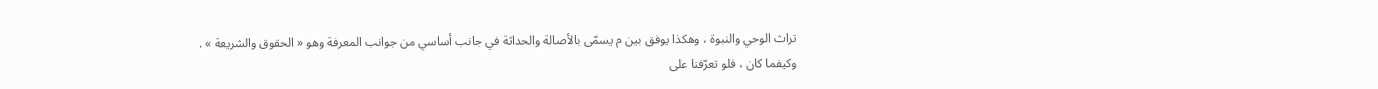تراث الوحي والنبوة ، وهكذا يوفق بين م يسمّى بالأصالة والحداثة في جانب أساسي من جوانب المعرفة وهو « الحقوق والشريعة » .
وكيفما كان ، فلو تعرّفنا على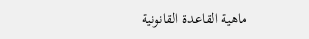ماهية القاعدة القانونية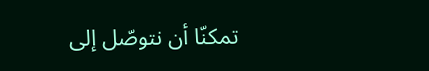تمكنّا أن نتوصّل إلى